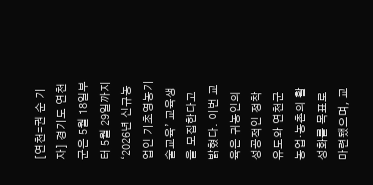[연천=권 순 기자] 경기도 연천군은 5월 18일부터 5월 29일까지 ‘2026년 신규농업인 기초영농기술교육’ 교육생을 모집한다고 밝혔다. 이번 교육은 귀농인의 성공적인 정착 유도와 연천군 농업‧농촌의 활성화를 목표로 마련됐으며, 교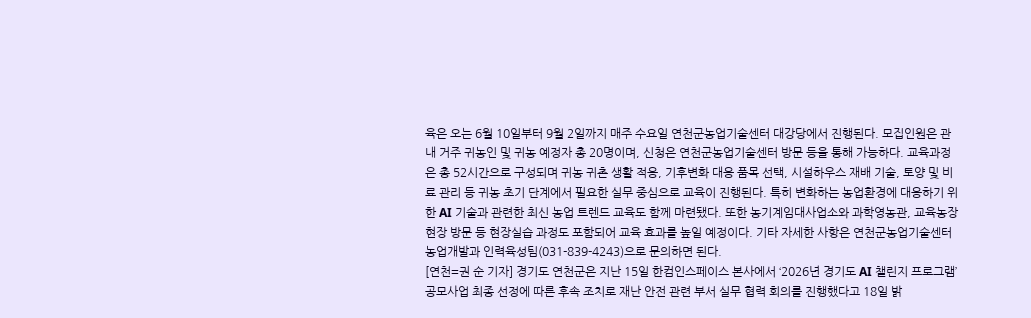육은 오는 6월 10일부터 9월 2일까지 매주 수요일 연천군농업기술센터 대강당에서 진행된다. 모집인원은 관내 거주 귀농인 및 귀농 예정자 총 20명이며, 신청은 연천군농업기술센터 방문 등을 통해 가능하다. 교육과정은 총 52시간으로 구성되며 귀농 귀촌 생활 적응, 기후변화 대응 품목 선택, 시설하우스 재배 기술, 토양 및 비료 관리 등 귀농 초기 단계에서 필요한 실무 중심으로 교육이 진행된다. 특히 변화하는 농업환경에 대응하기 위한 AI 기술과 관련한 최신 농업 트렌드 교육도 함께 마련됐다. 또한 농기계임대사업소와 과학영농관, 교육농장 현장 방문 등 현장실습 과정도 포함되어 교육 효과를 높일 예정이다. 기타 자세한 사항은 연천군농업기술센터 농업개발과 인력육성팀(031-839-4243)으로 문의하면 된다.
[연천=권 순 기자] 경기도 연천군은 지난 15일 한컴인스페이스 본사에서 ‘2026년 경기도 AI 챌린지 프로그램’ 공모사업 최종 선정에 따른 후속 조치로 재난 안전 관련 부서 실무 협력 회의를 진행했다고 18일 밝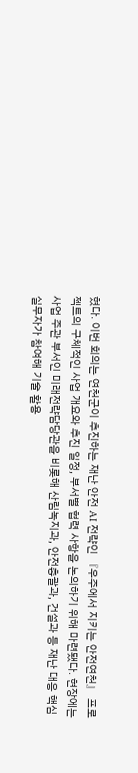혔다. 이번 회의는 연천군이 추진하는 재난 안전 AI 전략인 『우주에서 지키는 안전연천』 프로젝트의 구체적인 사업 개요와 추진 일정, 부서별 협력 사항을 논의하기 위해 마련됐다. 현장에는 사업 주관 부서인 미래전략담당관을 비롯해 산림녹지과, 안전총괄과, 건설과 등 재난 대응 핵심 실무자가 참여해 기술 활용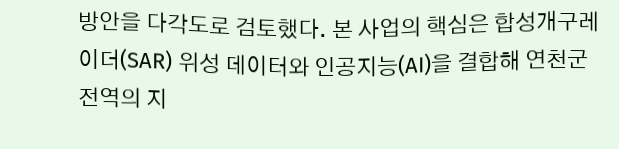방안을 다각도로 검토했다. 본 사업의 핵심은 합성개구레이더(SAR) 위성 데이터와 인공지능(AI)을 결합해 연천군 전역의 지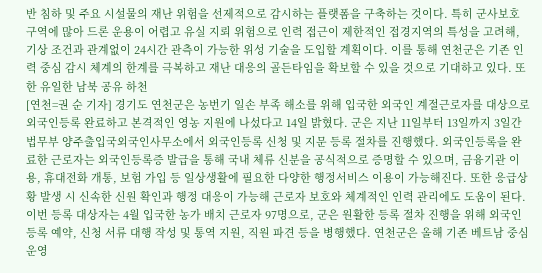반 침하 및 주요 시설물의 재난 위험을 선제적으로 감시하는 플랫폼을 구축하는 것이다. 특히 군사보호구역에 많아 드론 운용이 어렵고 유실 지뢰 위험으로 인력 접근이 제한적인 접경지역의 특성을 고려해, 기상 조건과 관계없이 24시간 관측이 가능한 위성 기술을 도입할 계획이다. 이를 통해 연천군은 기존 인력 중심 감시 체계의 한계를 극복하고 재난 대응의 골든타임을 확보할 수 있을 것으로 기대하고 있다. 또한 유일한 남북 공유 하천
[연천=권 순 기자] 경기도 연천군은 농번기 일손 부족 해소를 위해 입국한 외국인 계절근로자를 대상으로 외국인등록 완료하고 본격적인 영농 지원에 나섰다고 14일 밝혔다. 군은 지난 11일부터 13일까지 3일간 법무부 양주출입국외국인사무소에서 외국인등록 신청 및 지문 등록 절차를 진행했다. 외국인등록을 완료한 근로자는 외국인등록증 발급을 통해 국내 체류 신분을 공식적으로 증명할 수 있으며, 금융기관 이용, 휴대전화 개통, 보험 가입 등 일상생활에 필요한 다양한 행정서비스 이용이 가능해진다. 또한 응급상황 발생 시 신속한 신원 확인과 행정 대응이 가능해 근로자 보호와 체계적인 인력 관리에도 도움이 된다. 이번 등록 대상자는 4월 입국한 농가 배치 근로자 97명으로, 군은 원활한 등록 절차 진행을 위해 외국인등록 예약, 신청 서류 대행 작성 및 통역 지원, 직원 파견 등을 병행했다. 연천군은 올해 기존 베트남 중심 운영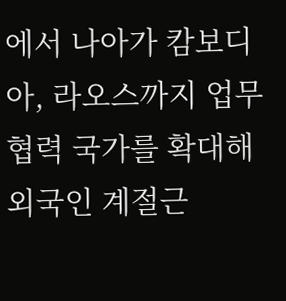에서 나아가 캄보디아, 라오스까지 업무 협력 국가를 확대해 외국인 계절근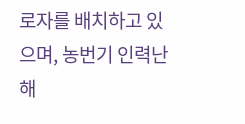로자를 배치하고 있으며, 농번기 인력난 해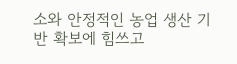소와 안정적인 농업 생산 기반 확보에 힘쓰고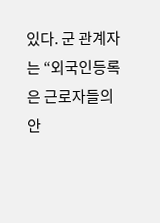있다. 군 관계자는 “외국인등록은 근로자들의 안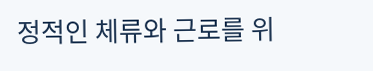정적인 체류와 근로를 위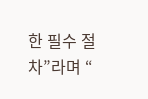한 필수 절차”라며 “